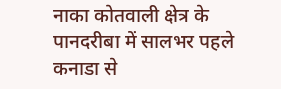नाका कोतवाली क्षेत्र के पानदरीबा में सालभर पहले कनाडा से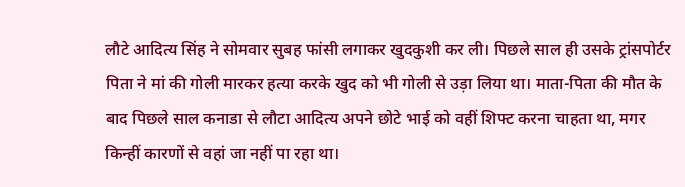लौटे आदित्य सिंह ने सोमवार सुबह फांसी लगाकर खुदकुशी कर ली। पिछले साल ही उसके ट्रांसपोर्टर पिता ने मां की गोली मारकर हत्या करके खुद को भी गोली से उड़ा लिया था। माता-पिता की मौत के बाद पिछले साल कनाडा से लौटा आदित्य अपने छोटे भाई को वहीं शिफ्ट करना चाहता था, मगर किन्हीं कारणों से वहां जा नहीं पा रहा था।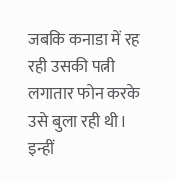जबकि कनाडा में रह रही उसकी पत्नी लगातार फोन करके उसे बुला रही थी। इन्हीं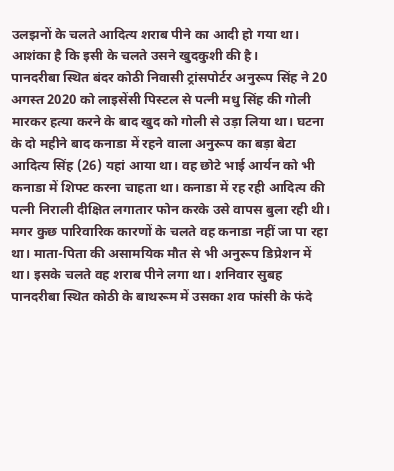उलझनों के चलते आदित्य शराब पीने का आदी हो गया था। आशंका है कि इसी के चलते उसने खुदकुशी की है।
पानदरीबा स्थित बंदर कोठी निवासी ट्रांसपोर्टर अनुरूप सिंह ने 20 अगस्त 2020 को लाइसेंसी पिस्टल से पत्नी मधु सिंह की गोली मारकर हत्या करने के बाद खुद को गोली से उड़ा लिया था। घटना के दो महीने बाद कनाडा में रहने वाला अनुरूप का बड़ा बेटा आदित्य सिंह (26) यहां आया था। वह छोटे भाई आर्यन को भी कनाडा में शिफ्ट करना चाहता था। कनाडा में रह रही आदित्य की पत्नी निराली दीक्षित लगातार फोन करके उसे वापस बुला रही थी।
मगर कुछ पारिवारिक कारणों के चलते वह कनाडा नहीं जा पा रहा था। माता-पिता की असामयिक मौत से भी अनुरूप डिप्रेशन में था। इसके चलते वह शराब पीने लगा था। शनिवार सुबह पानदरीबा स्थित कोठी के बाथरूम में उसका शव फांसी के फंदे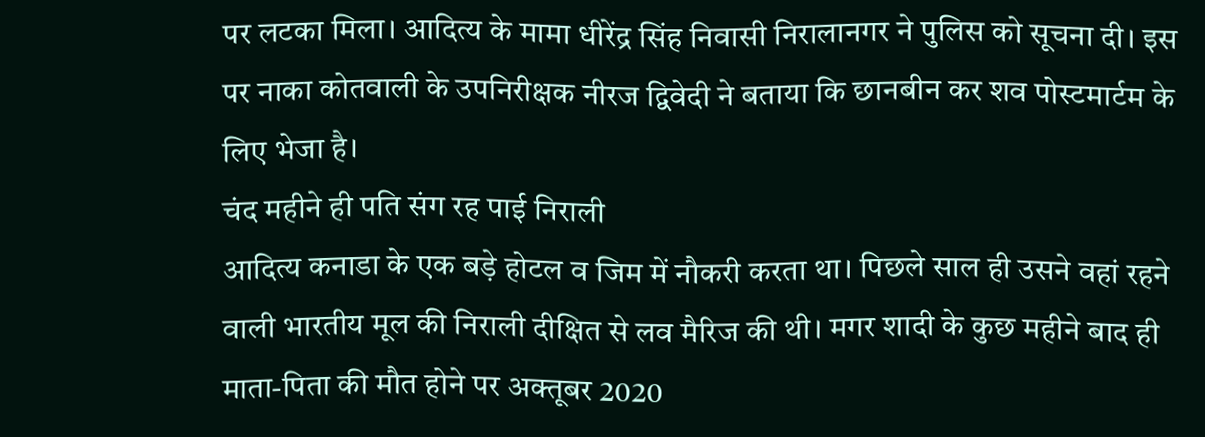पर लटका मिला। आदित्य के मामा धीरेंद्र सिंह निवासी निरालानगर ने पुलिस को सूचना दी। इस पर नाका कोतवाली के उपनिरीक्षक नीरज द्विवेदी ने बताया कि छानबीन कर शव पोस्टमार्टम के लिए भेजा है।
चंद महीने ही पति संग रह पाई निराली
आदित्य कनाडा के एक बड़े होटल व जिम में नौकरी करता था। पिछले साल ही उसने वहां रहने वाली भारतीय मूल की निराली दीक्षित से लव मैरिज की थी। मगर शादी के कुछ महीने बाद ही माता-पिता की मौत होने पर अक्तूबर 2020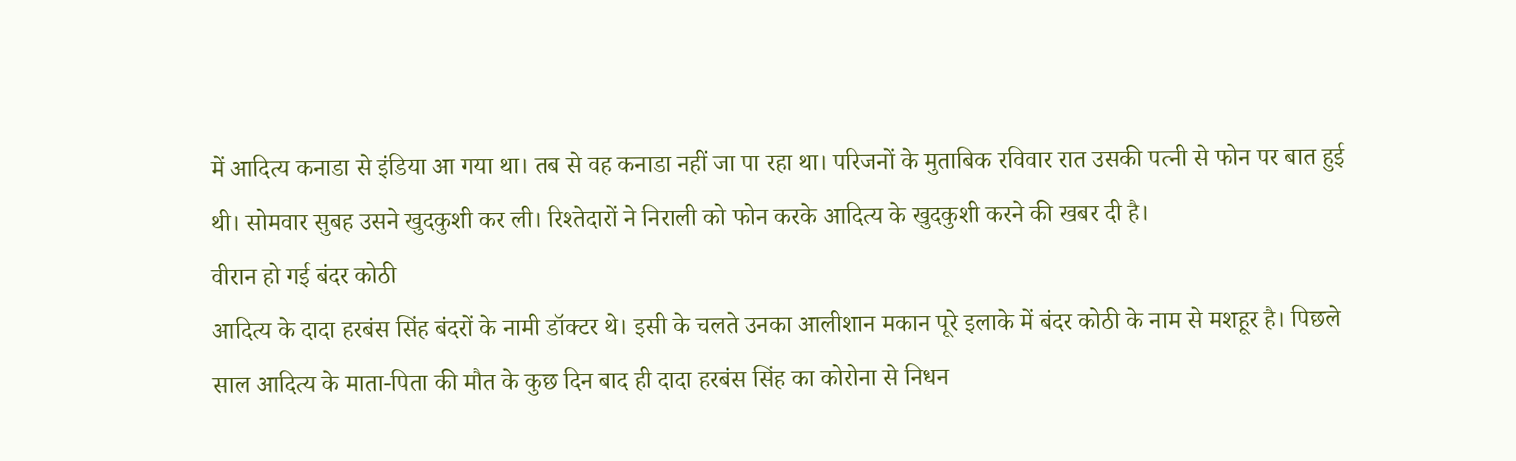में आदित्य कनाडा से इंडिया आ गया था। तब से वह कनाडा नहीं जा पा रहा था। परिजनों के मुताबिक रविवार रात उसकी पत्नी से फोन पर बात हुई थी। सोमवार सुबह उसने खुदकुशी कर ली। रिश्तेदारों ने निराली को फोन करके आदित्य के खुदकुशी करने की खबर दी है।
वीरान हो गई बंदर कोठी
आदित्य के दादा हरबंस सिंह बंदरों के नामी डॉक्टर थे। इसी के चलते उनका आलीशान मकान पूरे इलाके में बंदर कोठी के नाम से मशहूर है। पिछले साल आदित्य के माता-पिता की मौत के कुछ दिन बाद ही दादा हरबंस सिंह का कोरोना से निधन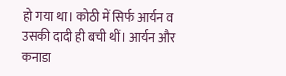हो गया था। कोठी में सिर्फ आर्यन व उसकी दादी ही बची थीं। आर्यन और कनाडा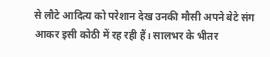से लौटे आदित्य को परेशान देख उनकी मौसी अपने बेटे संग आकर इसी कोठी में रह रही हैं। सालभर के भीतर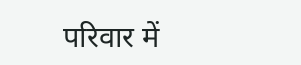परिवार में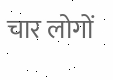चार लोगों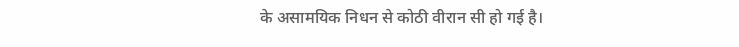के असामयिक निधन से कोठी वीरान सी हो गई है।